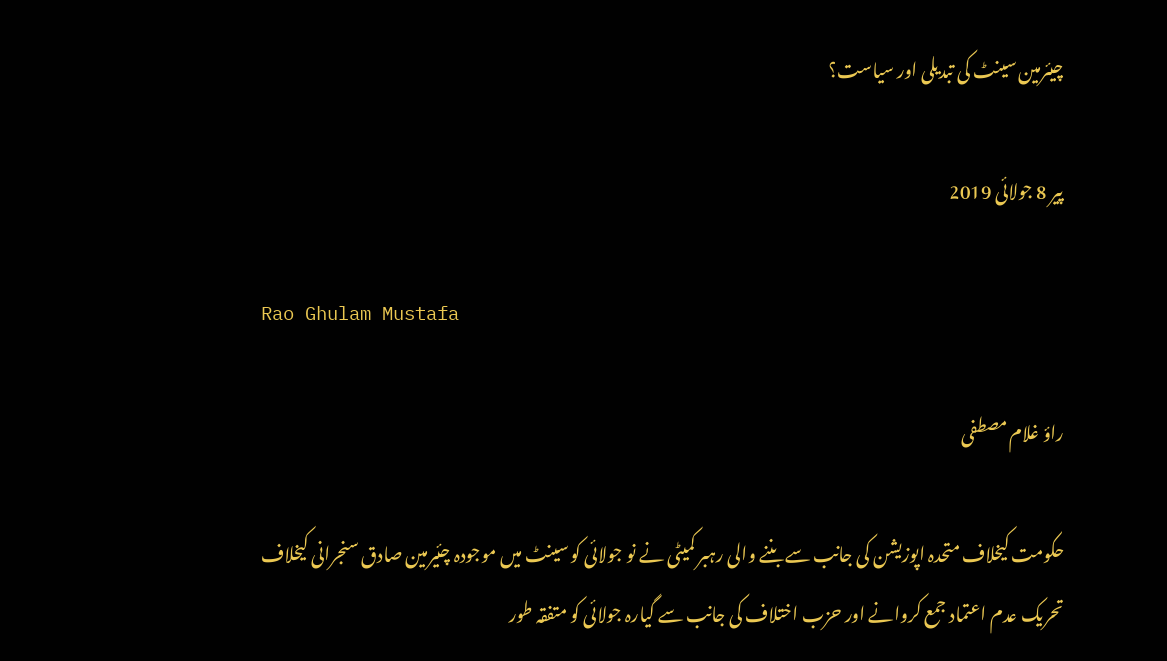چیئرمین سینٹ کی تبدیلی اور سیاست؟

پیر 8 جولائی 2019

Rao Ghulam Mustafa

راؤ غلام مصطفی

حکومت کیخلاف متحدہ اپوزیشن کی جانب سے بننے والی رہبر کمیٹی نے نو جولائی کو سینٹ میں موجودہ چئیرمین صادق سنجرانی کیخلاف تحریک عدم اعتماد جمع کروانے اور حزب اختلاف کی جانب سے گیارہ جولائی کو متفقہ طور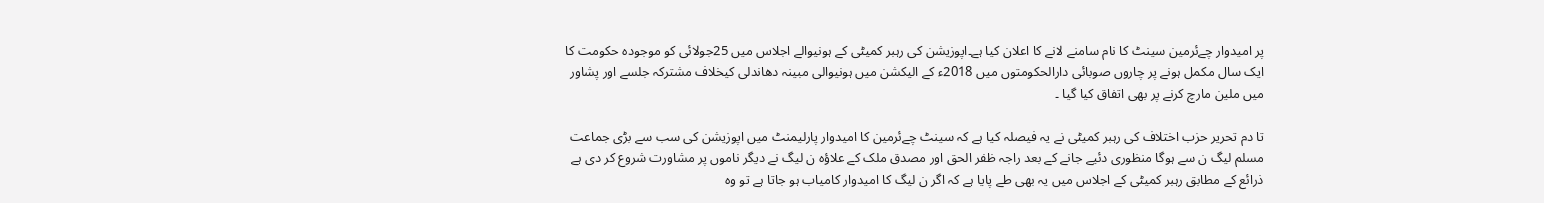پر امیدوار چےئرمین سینٹ کا نام سامنے لانے کا اعلان کیا ہے۔اپوزیشن کی رہبر کمیٹی کے ہونیوالے اجلاس میں 25جولائی کو موجودہ حکومت کا ایک سال مکمل ہونے پر چاروں صوبائی دارالحکومتوں میں 2018ء کے الیکشن میں ہونیوالی مبینہ دھاندلی کیخلاف مشترکہ جلسے اور پشاور میں ملین مارچ کرنے پر بھی اتفاق کیا گیا ۔

تا دم تحریر حزب اختلاف کی رہبر کمیٹی نے یہ فیصلہ کیا ہے کہ سینٹ چےئرمین کا امیدوار پارلیمنٹ میں اپوزیشن کی سب سے بڑی جماعت مسلم لیگ ن سے ہوگا منظوری دئیے جانے کے بعد راجہ ظفر الحق اور مصدق ملک کے علاؤہ ن لیگ نے دیگر ناموں پر مشاورت شروع کر دی ہے ذرائع کے مطابق رہبر کمیٹی کے اجلاس میں یہ بھی طے پایا ہے کہ اگر ن لیگ کا امیدوار کامیاب ہو جاتا ہے تو وہ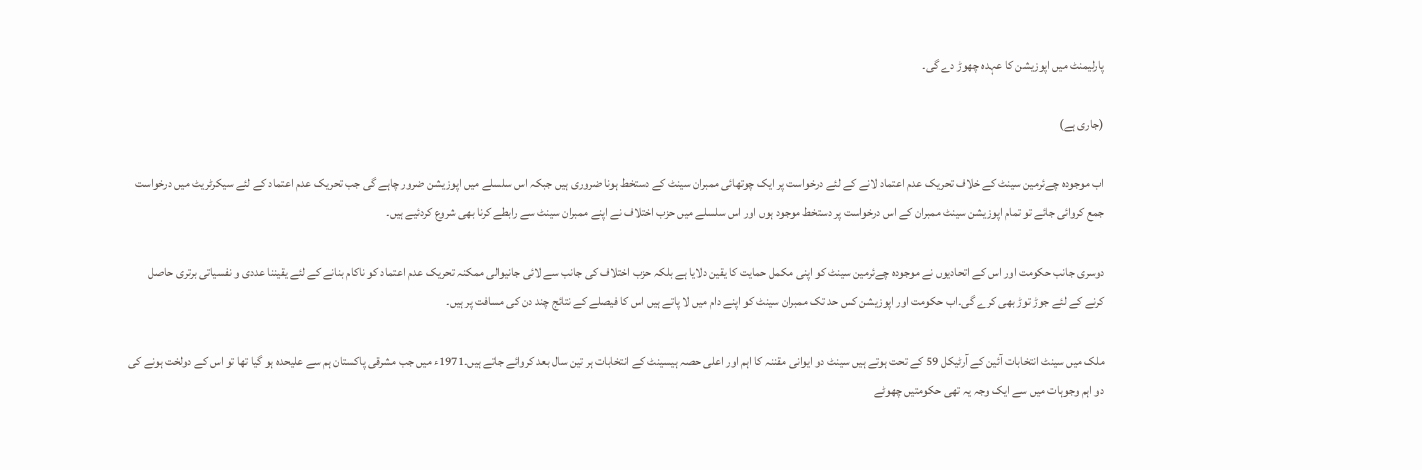پارلیمنٹ میں اپوزیشن کا عہدہ چھوڑ دے گی۔

(جاری ہے)

اب موجودہ چےئرمین سینٹ کے خلاف تحریک عدم اعتماد لانے کے لئے درخواست پر ایک چوتھائی ممبران سینٹ کے دستخط ہونا ضروری ہیں جبکہ اس سلسلے میں اپوزیشن ضرور چاہے گی جب تحریک عدم اعتماد کے لئے سیکرٹریٹ میں درخواست جمع کروائی جائے تو تمام اپوزیشن سینٹ ممبران کے اس درخواست پر دستخط موجود ہوں اور اس سلسلے میں حزب اختلاف نے اپنے ممبران سینٹ سے رابطے کرنا بھی شروع کردئیے ہیں۔

دوسری جانب حکومت اور اس کے اتحادیوں نے موجودہ چےئرمین سینٹ کو اپنی مکمل حمایت کا یقین دلایا ہے بلکہ حزب اختلاف کی جانب سے لائی جانیوالی ممکنہ تحریک عدم اعتماد کو ناکام بنانے کے لئے یقیننا عددی و نفسیاتی برتری حاصل کرنے کے لئے جوڑ توڑ بھی کرے گی۔اب حکومت اور اپوزیشن کس حد تک ممبران سینٹ کو اپنے دام میں لا پاتے ہیں اس کا فیصلے کے نتائج چند دن کی مسافت پر ہیں۔

ملک میں سینٹ انتخابات آئین کے آرٹیکل 59 کے تحت ہوتے ہیں سینٹ دو ایوانی مقننہ کا اہم اور اعلی حصہ ہیسینٹ کے انتخابات ہر تین سال بعد کروائے جاتے ہیں۔1971ء میں جب مشرقی پاکستان ہم سے علیحدہ ہو گیا تھا تو اس کے دولخت ہونے کی دو اہم وجوہات میں سے ایک وجہ یہ تھی حکومتیں چھوٹے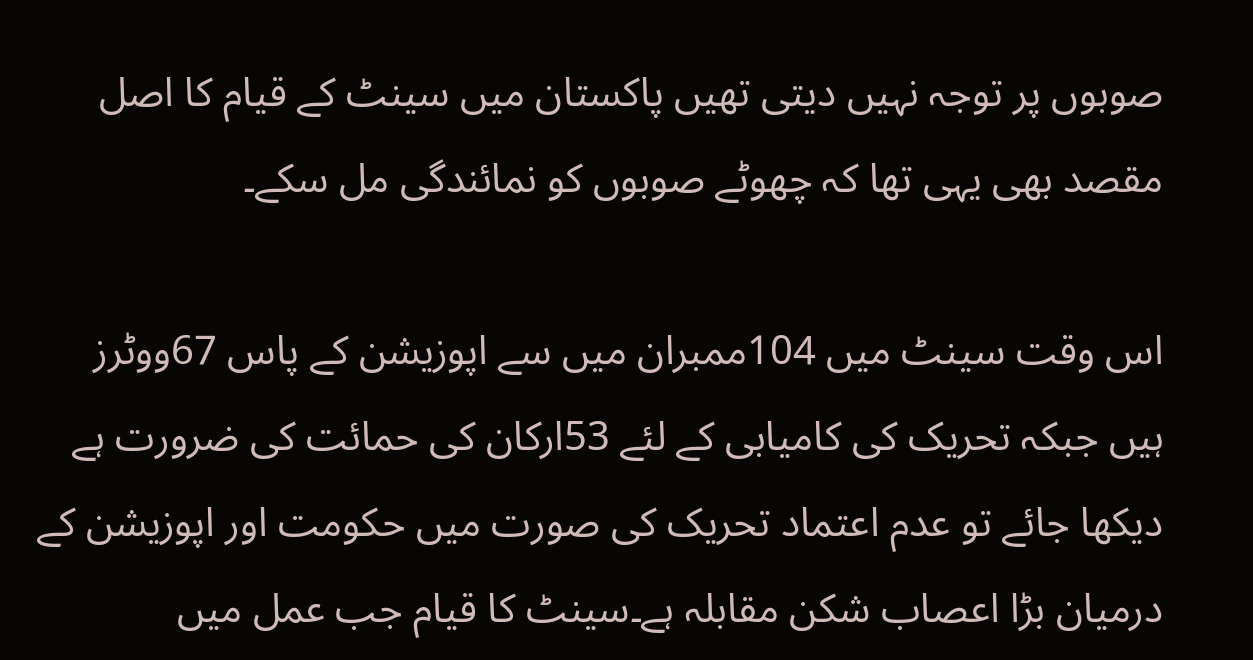صوبوں پر توجہ نہیں دیتی تھیں پاکستان میں سینٹ کے قیام کا اصل مقصد بھی یہی تھا کہ چھوٹے صوبوں کو نمائندگی مل سکے۔

اس وقت سینٹ میں 104ممبران میں سے اپوزیشن کے پاس 67ووٹرز ہیں جبکہ تحریک کی کامیابی کے لئے 53ارکان کی حمائت کی ضرورت ہے دیکھا جائے تو عدم اعتماد تحریک کی صورت میں حکومت اور اپوزیشن کے درمیان بڑا اعصاب شکن مقابلہ ہے۔سینٹ کا قیام جب عمل میں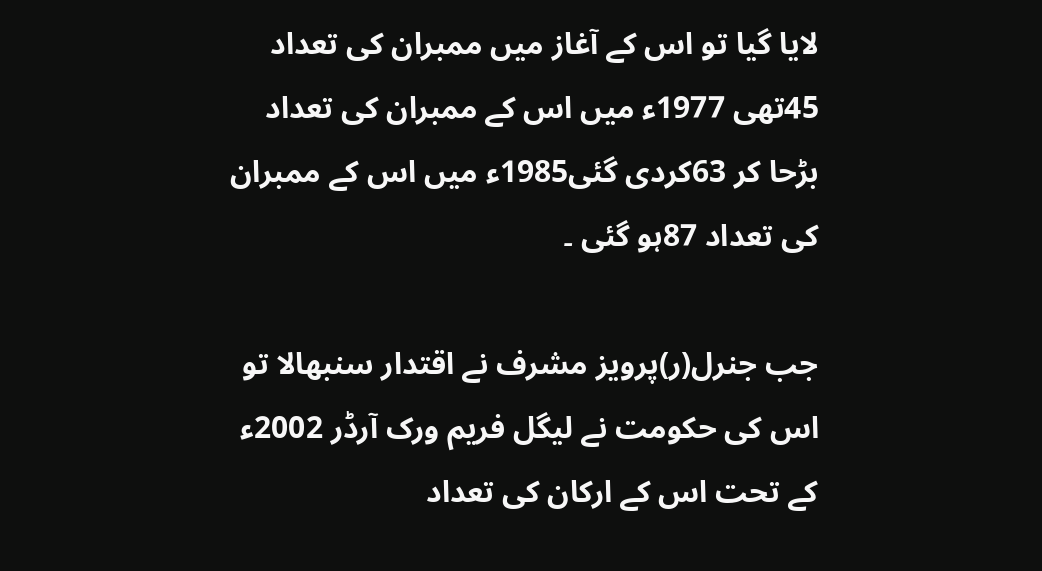لایا گیا تو اس کے آغاز میں ممبران کی تعداد 45تھی 1977ء میں اس کے ممبران کی تعداد بڑحا کر 63کردی گئی1985ء میں اس کے ممبران کی تعداد 87ہو گئی ۔

جب جنرل(ر)پرویز مشرف نے اقتدار سنبھالا تو اس کی حکومت نے لیگل فریم ورک آرڈر 2002ء کے تحت اس کے ارکان کی تعداد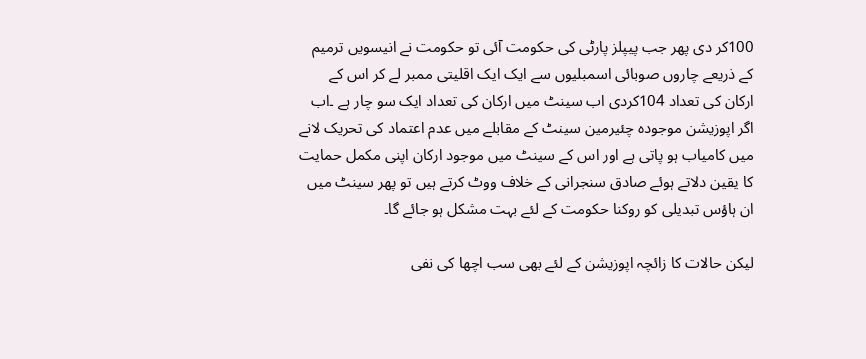100کر دی پھر جب پیپلز پارٹی کی حکومت آئی تو حکومت نے انیسویں ترمیم کے ذریعے چاروں صوبائی اسمبلیوں سے ایک ایک اقلیتی ممبر لے کر اس کے ارکان کی تعداد 104کردی اب سینٹ میں ارکان کی تعداد ایک سو چار ہے ۔اب اگر اپوزیشن موجودہ چئیرمین سینٹ کے مقابلے میں عدم اعتماد کی تحریک لانے میں کامیاب ہو پاتی ہے اور اس کے سینٹ میں موجود ارکان اپنی مکمل حمایت کا یقین دلاتے ہوئے صادق سنجرانی کے خلاف ووٹ کرتے ہیں تو پھر سینٹ میں ان ہاؤس تبدیلی کو روکنا حکومت کے لئے بہت مشکل ہو جائے گا۔

لیکن حالات کا زائچہ اپوزیشن کے لئے بھی سب اچھا کی نفی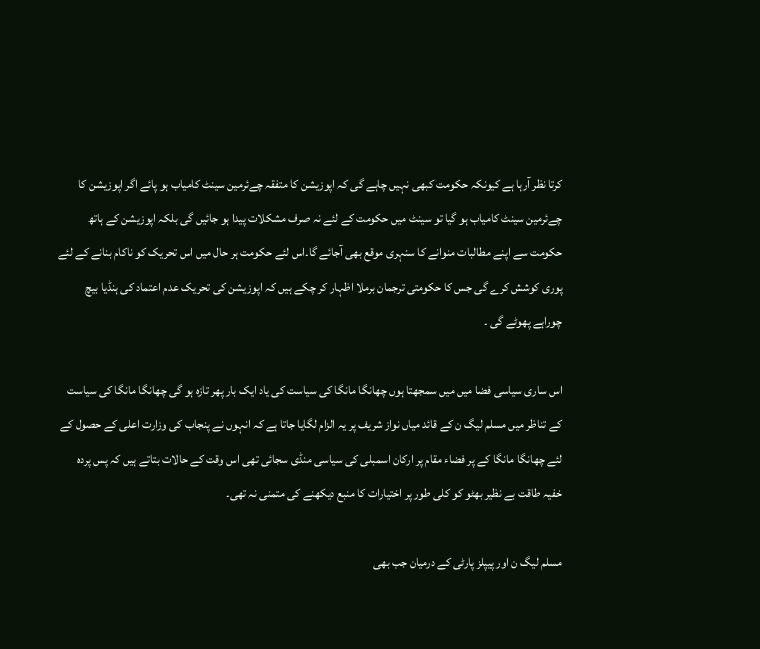کرتا نظر آرہا ہے کیونکہ حکومت کبھی نہیں چاہے گی کہ اپوزیشن کا متفقہ چےئرمین سینٹ کامیاب ہو پائے اگر اپوزیشن کا چےئرمین سینٹ کامیاب ہو گیا تو سینٹ میں حکومت کے لئے نہ صرف مشکلات پیدا ہو جائیں گی بلکہ اپوزیشن کے ہاتھ حکومت سے اپنے مطالبات منوانے کا سنہری موقع بھی آجائے گا۔اس لئے حکومت ہر حال میں اس تحریک کو ناکام بنانے کے لئے پوری کوشش کرے گی جس کا حکومتی ترجمان برملا اظہار کر چکے ہیں کہ اپوزیشن کی تحریک عدم اعتماد کی ہنڈیا بیچ چوراہے پھوٹے گی ۔

اس ساری سیاسی فضا میں میں سمجھتا ہوں چھانگا مانگا کی سیاست کی یاد ایک بار پھر تازہ ہو گی چھانگا مانگا کی سیاست کے تناظر میں مسلم لیگ ن کے قائد میاں نواز شریف پر یہ الزام لگایا جاتا ہے کہ انہوں نے پنجاب کی وزارت اعلی کے حصول کے لئے چھانگا مانگا کے پر فضاء مقام پر ارکان اسمبلی کی سیاسی منڈی سجائی تھی اس وقت کے حالات بتاتے ہیں کہ پس پردہ خفیہ طاقت بے نظیر بھٹو کو کلی طور پر اختیارات کا منبع دیکھنے کی متمنی نہ تھی۔

مسلم لیگ ن اور پیپلز پارٹی کے درمیان جب بھی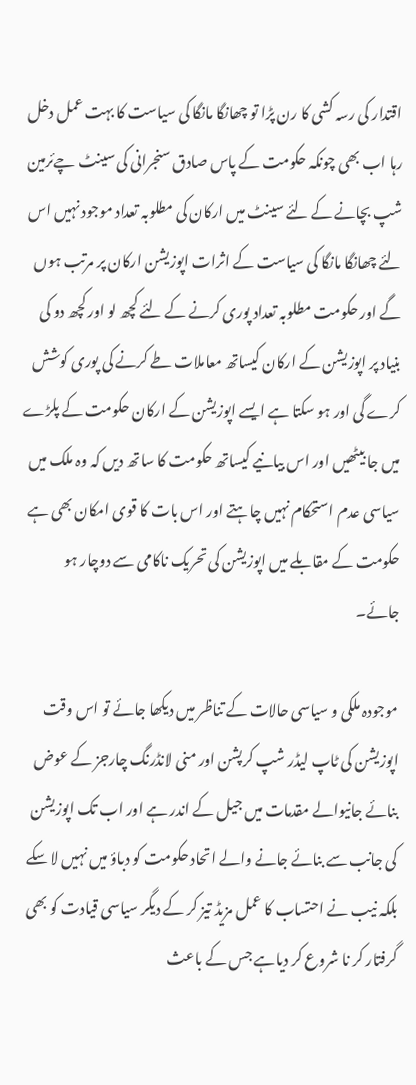اقتدار کی رسہ کشی کا رن پڑا تو چھانگا مانگا کی سیاست کا بہت عمل دخل رہا اب بھی چونکہ حکومت کے پاس صادق سنجرانی کی سینٹ چےئرمین شپ بچانے کے لئے سینٹ میں ارکان کی مطلوبہ تعداد موجود نہیں اس لئے چھانگا مانگا کی سیاست کے اثرات اپوزیشن ارکان پر مرتب ہوں گے اور حکومت مطلوبہ تعداد پوری کرنے کے لئے کچھ لو اور کچھ دو کی بنیاد پر اپوزیشن کے ارکان کیساتھ معاملات طے کرنے کی پوری کوشش کرے گی اور ہو سکتا ہے ایسے اپوزیشن کے ارکان حکومت کے پلڑے میں جا بیٹھیں اور اس بیانیے کیساتھ حکومت کا ساتھ دیں کہ وہ ملک میں سیاسی عدم استحکام نہیں چاہتے اور اس بات کا قوی امکان بھی ہے حکومت کے مقابلے میں اپوزیشن کی تحریک ناکامی سے دوچار ہو جائے۔

موجودہ ملکی و سیاسی حالات کے تناظر میں دیکھا جائے تو اس وقت اپوزیشن کی ٹاپ لیڈر شپ کرپشن اور منی لانڈرنگ چارجز کے عوض بنائے جانیوالے مقدمات میں جیل کے اندر ہے اور اب تک اپوزیشن کی جانب سے بنائے جانے والے اتحاد حکومت کو دباؤ میں نہیں لا سکے بلکہ نیب نے احتساب کا عمل مزیڈ تیز کر کے دیگر سیاسی قیادت کو بھی گرفتار کر نا شروع کر دیاہے جس کے باعث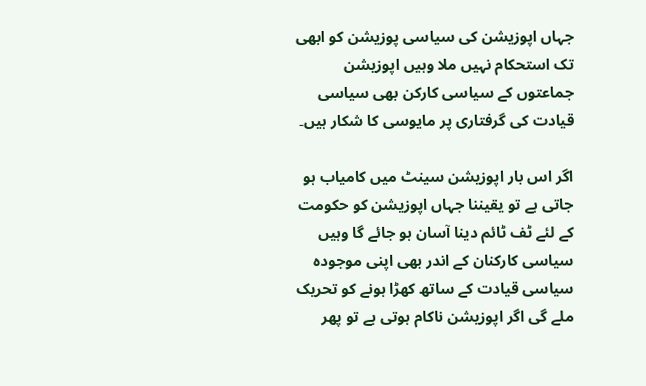جہاں اپوزیشن کی سیاسی پوزیشن کو ابھی تک استحکام نہیں ملا وہیں اپوزیشن جماعتوں کے سیاسی کارکن بھی سیاسی قیادت کی گرفتاری پر مایوسی کا شکار ہیں۔

اگر اس بار اپوزیشن سینٹ میں کامیاب ہو جاتی ہے تو یقیننا جہاں اپوزیشن کو حکومت کے لئے ٹف ٹائم دینا آسان ہو جائے گا وہیں سیاسی کارکنان کے اندر بھی اپنی موجودہ سیاسی قیادت کے ساتھ کھڑا ہونے کو تحریک ملے گی اگر اپوزیشن ناکام ہوتی ہے تو پھر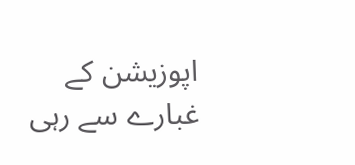اپوزیشن کے غبارے سے رہی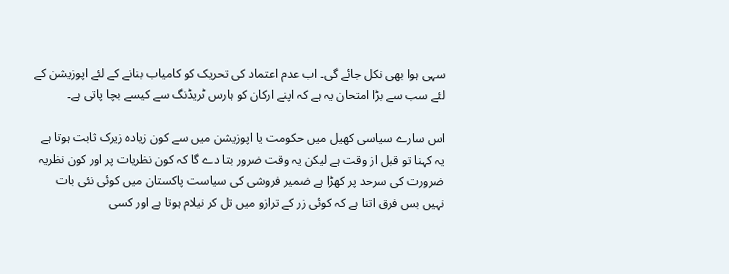سہی ہوا بھی نکل جائے گی۔ اب عدم اعتماد کی تحریک کو کامیاب بنانے کے لئے اپوزیشن کے لئے سب سے بڑا امتحان یہ ہے کہ اپنے ارکان کو ہارس ٹریڈنگ سے کیسے بچا پاتی ہے۔

اس سارے سیاسی کھیل میں حکومت یا اپوزیشن میں سے کون زیادہ زیرک ثابت ہوتا ہے یہ کہنا تو قبل از وقت ہے لیکن یہ وقت ضرور بتا دے گا کہ کون نظریات پر اور کون نظریہ ضرورت کی سرحد پر کھڑا ہے ضمیر فروشی کی سیاست پاکستان میں کوئی نئی بات نہیں بس فرق اتنا ہے کہ کوئی زر کے ترازو میں تل کر نیلام ہوتا ہے اور کسی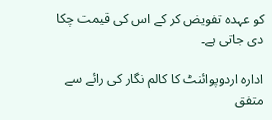کو عہدہ تفویض کر کے اس کی قیمت چکا دی جاتی ہے۔

ادارہ اردوپوائنٹ کا کالم نگار کی رائے سے متفق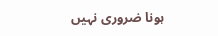ہونا ضروری نہیں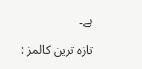ہے۔

تازہ ترین کالمز :